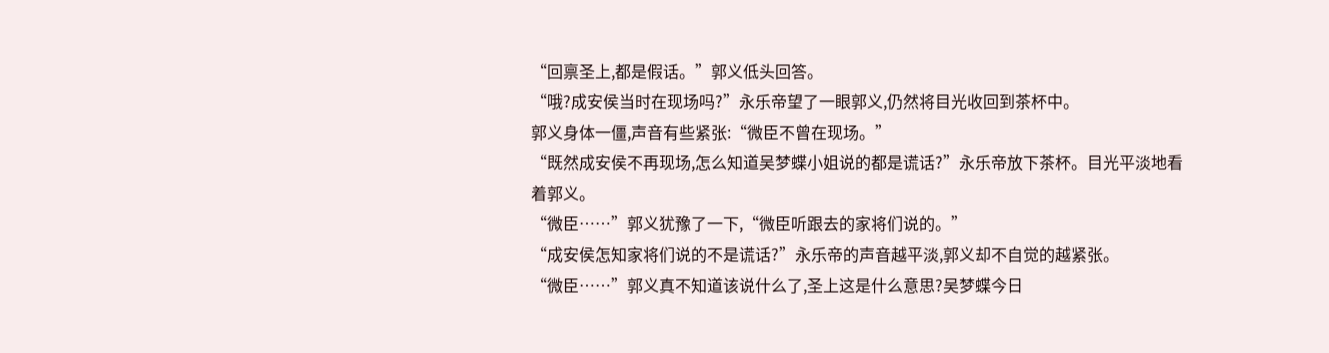“回禀圣上,都是假话。”郭义低头回答。
“哦?成安侯当时在现场吗?”永乐帝望了一眼郭义,仍然将目光收回到茶杯中。
郭义身体一僵,声音有些紧张:“微臣不曾在现场。”
“既然成安侯不再现场,怎么知道吴梦蝶小姐说的都是谎话?”永乐帝放下茶杯。目光平淡地看着郭义。
“微臣……”郭义犹豫了一下,“微臣听跟去的家将们说的。”
“成安侯怎知家将们说的不是谎话?”永乐帝的声音越平淡,郭义却不自觉的越紧张。
“微臣……”郭义真不知道该说什么了,圣上这是什么意思?吴梦蝶今日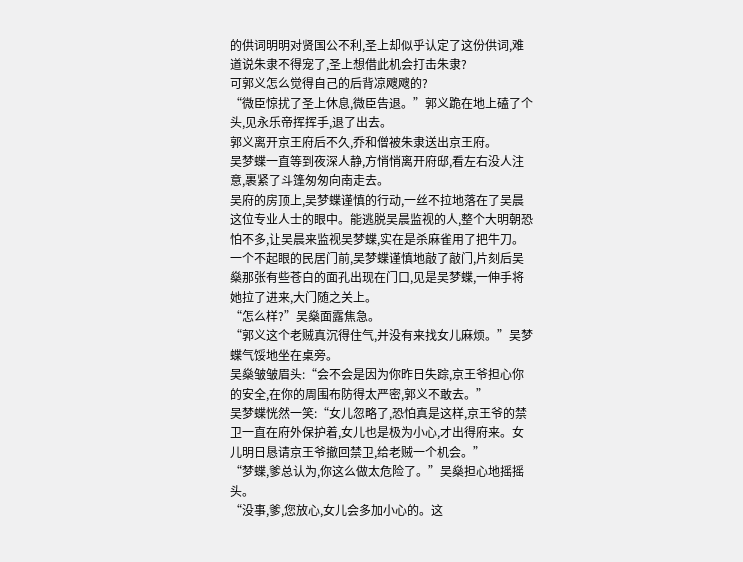的供词明明对贤国公不利,圣上却似乎认定了这份供词,难道说朱隶不得宠了,圣上想借此机会打击朱隶?
可郭义怎么觉得自己的后背凉飕飕的?
“微臣惊扰了圣上休息,微臣告退。”郭义跪在地上磕了个头,见永乐帝挥挥手,退了出去。
郭义离开京王府后不久,乔和僧被朱隶送出京王府。
吴梦蝶一直等到夜深人静,方悄悄离开府邸,看左右没人注意,裹紧了斗篷匆匆向南走去。
吴府的房顶上,吴梦蝶谨慎的行动,一丝不拉地落在了吴晨这位专业人士的眼中。能逃脱吴晨监视的人,整个大明朝恐怕不多,让吴晨来监视吴梦蝶,实在是杀麻雀用了把牛刀。
一个不起眼的民居门前,吴梦蝶谨慎地敲了敲门,片刻后吴燊那张有些苍白的面孔出现在门口,见是吴梦蝶,一伸手将她拉了进来,大门随之关上。
“怎么样?”吴燊面露焦急。
“郭义这个老贼真沉得住气,并没有来找女儿麻烦。”吴梦蝶气馁地坐在桌旁。
吴燊皱皱眉头:“会不会是因为你昨日失踪,京王爷担心你的安全,在你的周围布防得太严密,郭义不敢去。”
吴梦蝶恍然一笑:“女儿忽略了,恐怕真是这样,京王爷的禁卫一直在府外保护着,女儿也是极为小心,才出得府来。女儿明日恳请京王爷撤回禁卫,给老贼一个机会。”
“梦蝶,爹总认为,你这么做太危险了。”吴燊担心地摇摇头。
“没事,爹,您放心,女儿会多加小心的。这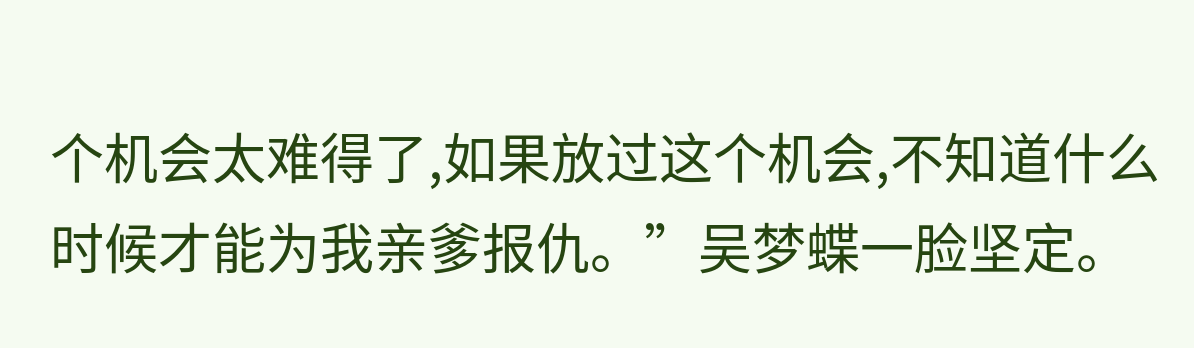个机会太难得了,如果放过这个机会,不知道什么时候才能为我亲爹报仇。”吴梦蝶一脸坚定。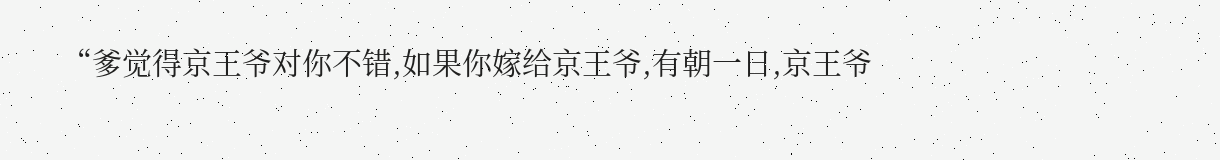“爹觉得京王爷对你不错,如果你嫁给京王爷,有朝一日,京王爷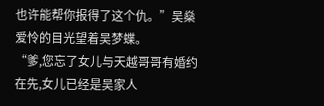也许能帮你报得了这个仇。”吴燊爱怜的目光望着吴梦蝶。
“爹,您忘了女儿与天越哥哥有婚约在先,女儿已经是吴家人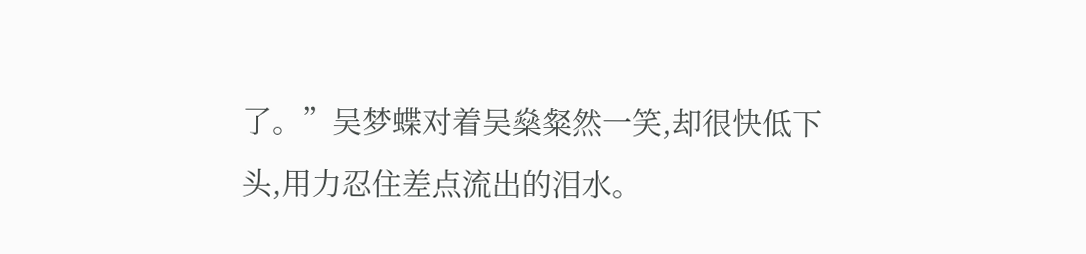了。”吴梦蝶对着吴燊粲然一笑,却很快低下头,用力忍住差点流出的泪水。